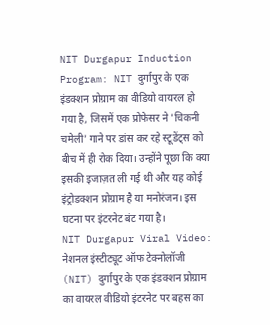NIT Durgapur Induction Program: NIT दुर्गापुर के एक इंडक्शन प्रोग्राम का वीडियो वायरल हो गया है, जिसमें एक प्रोफेसर ने 'चिकनी चमेली' गाने पर डांस कर रहे स्टूडेंट्स को बीच में ही रोक दिया। उन्होंने पूछा कि क्या इसकी इजाज़त ली गई थी और यह कोई इंट्रोडक्शन प्रोग्राम है या मनोरंजन। इस घटना पर इंटरनेट बंट गया है।
NIT Durgapur Viral Video: नेशनल इंस्टीट्यूट ऑफ टेक्नोलॉजी (NIT) दुर्गापुर के एक इंडक्शन प्रोग्राम का वायरल वीडियो इंटरनेट पर बहस का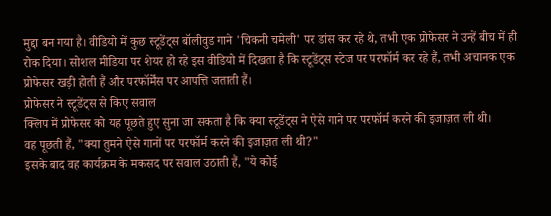मुद्दा बन गया है। वीडियो में कुछ स्टूडेंट्स बॉलीवुड गाने 'चिकनी चमेली' पर डांस कर रहे थे, तभी एक प्रोफेसर ने उन्हें बीच में ही रोक दिया। सोशल मीडिया पर शेयर हो रहे इस वीडियो में दिखता है कि स्टूडेंट्स स्टेज पर परफॉर्म कर रहे हैं, तभी अचानक एक प्रोफेसर खड़ी होती हैं और परफॉर्मेंस पर आपत्ति जताती हैं।
प्रोफेसर ने स्टूडेंट्स से किए सवाल
क्लिप में प्रोफेसर को यह पूछते हुए सुना जा सकता है कि क्या स्टूडेंट्स ने ऐसे गाने पर परफॉर्म करने की इजाज़त ली थी।
वह पूछती हैं, "क्या तुमने ऐसे गानों पर परफॉर्म करने की इजाज़त ली थी?"
इसके बाद वह कार्यक्रम के मकसद पर सवाल उठाती हैं, "ये कोई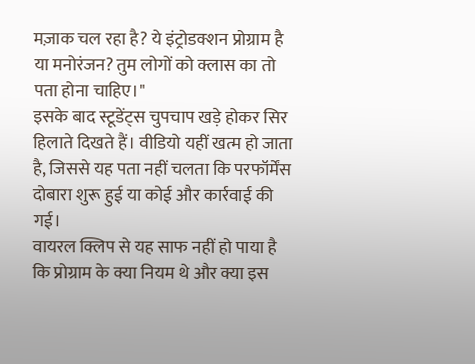मज़ाक चल रहा है? ये इंट्रोडक्शन प्रोग्राम है या मनोरंजन? तुम लोगों को क्लास का तो पता होना चाहिए।"
इसके बाद स्टूडेंट्स चुपचाप खड़े होकर सिर हिलाते दिखते हैं। वीडियो यहीं खत्म हो जाता है, जिससे यह पता नहीं चलता कि परफॉर्मेंस दोबारा शुरू हुई या कोई और कार्रवाई की गई।
वायरल क्लिप से यह साफ नहीं हो पाया है कि प्रोग्राम के क्या नियम थे और क्या इस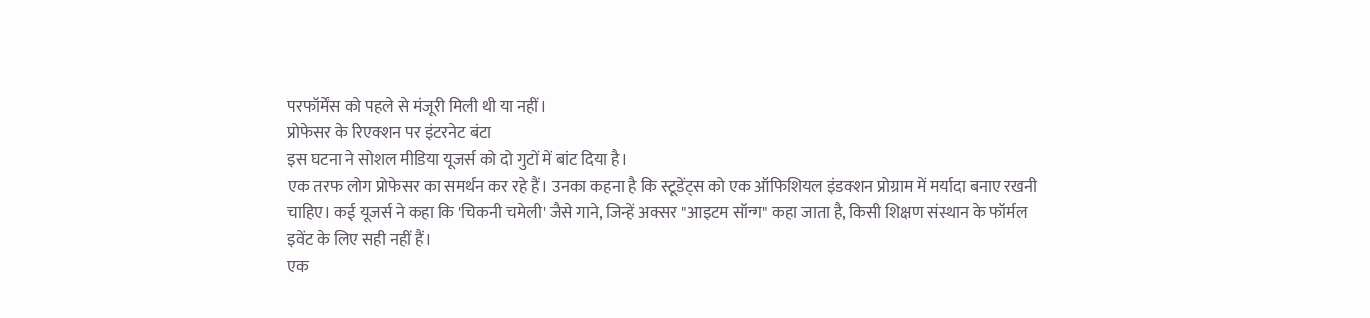परफॉर्मेंस को पहले से मंजूरी मिली थी या नहीं।
प्रोफेसर के रिएक्शन पर इंटरनेट बंटा
इस घटना ने सोशल मीडिया यूजर्स को दो गुटों में बांट दिया है।
एक तरफ लोग प्रोफेसर का समर्थन कर रहे हैं। उनका कहना है कि स्टूडेंट्स को एक ऑफिशियल इंडक्शन प्रोग्राम में मर्यादा बनाए रखनी चाहिए। कई यूजर्स ने कहा कि 'चिकनी चमेली' जैसे गाने, जिन्हें अक्सर "आइटम सॉन्ग" कहा जाता है, किसी शिक्षण संस्थान के फॉर्मल इवेंट के लिए सही नहीं हैं।
एक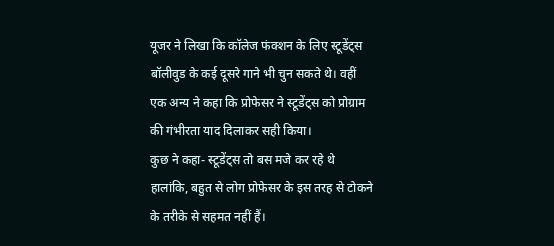यूजर ने लिखा कि कॉलेज फंक्शन के लिए स्टूडेंट्स बॉलीवुड के कई दूसरे गाने भी चुन सकते थे। वहीं एक अन्य ने कहा कि प्रोफेसर ने स्टूडेंट्स को प्रोग्राम की गंभीरता याद दिलाकर सही किया।
कुछ ने कहा- स्टूडेंट्स तो बस मजे कर रहे थे
हालांकि, बहुत से लोग प्रोफेसर के इस तरह से टोकने के तरीके से सहमत नहीं हैं।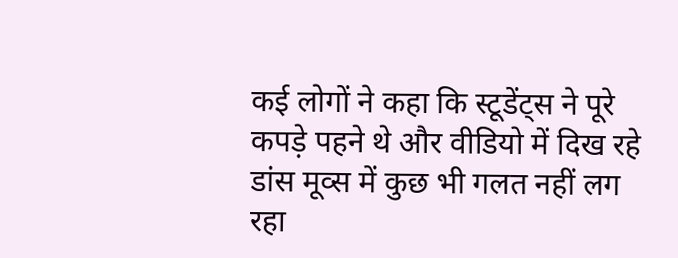कई लोगों ने कहा कि स्टूडेंट्स ने पूरे कपड़े पहने थे और वीडियो में दिख रहे डांस मूव्स में कुछ भी गलत नहीं लग रहा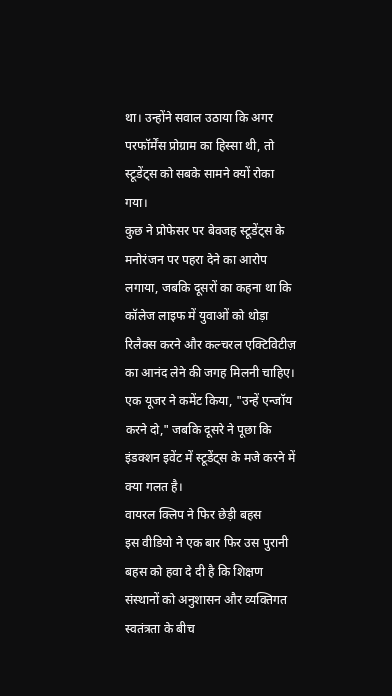था। उन्होंने सवाल उठाया कि अगर परफॉर्मेंस प्रोग्राम का हिस्सा थी, तो स्टूडेंट्स को सबके सामने क्यों रोका गया।
कुछ ने प्रोफेसर पर बेवजह स्टूडेंट्स के मनोरंजन पर पहरा देने का आरोप लगाया, जबकि दूसरों का कहना था कि कॉलेज लाइफ में युवाओं को थोड़ा रिलैक्स करने और कल्चरल एक्टिविटीज़ का आनंद लेने की जगह मिलनी चाहिए।
एक यूजर ने कमेंट किया, "उन्हें एन्जॉय करने दो," जबकि दूसरे ने पूछा कि इंडक्शन इवेंट में स्टूडेंट्स के मजे करने में क्या गलत है।
वायरल क्लिप ने फिर छेड़ी बहस
इस वीडियो ने एक बार फिर उस पुरानी बहस को हवा दे दी है कि शिक्षण संस्थानों को अनुशासन और व्यक्तिगत स्वतंत्रता के बीच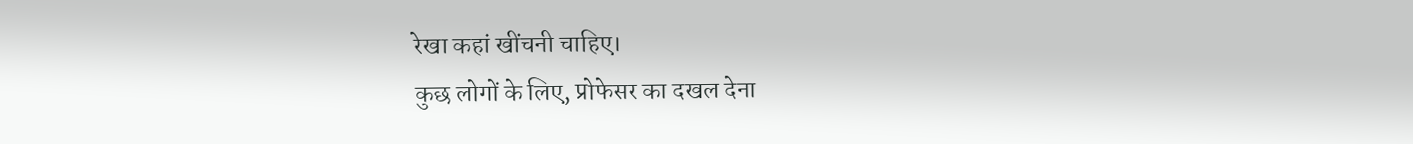रेखा कहां खींचनी चाहिए।
कुछ लोगों के लिए, प्रोफेसर का दखल देना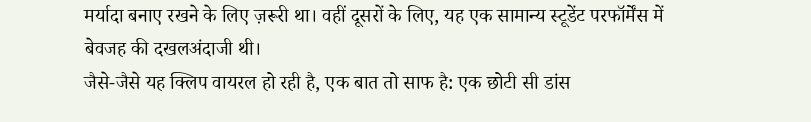मर्यादा बनाए रखने के लिए ज़रूरी था। वहीं दूसरों के लिए, यह एक सामान्य स्टूडेंट परफॉर्मेंस में बेवजह की दखलअंदाजी थी।
जैसे-जैसे यह क्लिप वायरल हो रही है, एक बात तो साफ है: एक छोटी सी डांस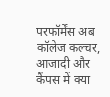परफॉर्मेंस अब कॉलेज कल्चर, आजादी और कैंपस में क्या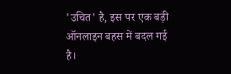'उचित' है, इस पर एक बड़ी ऑनलाइन बहस में बदल गई है।